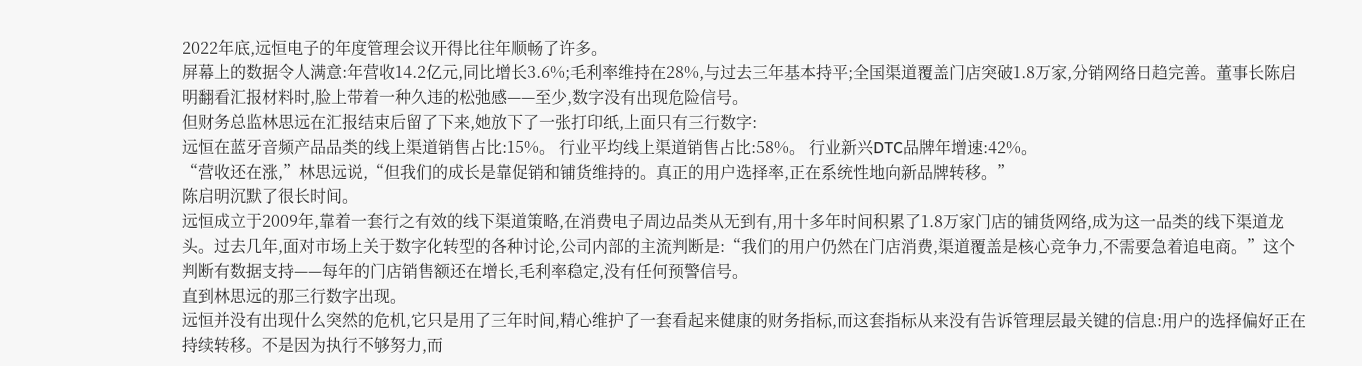2022年底,远恒电子的年度管理会议开得比往年顺畅了许多。
屏幕上的数据令人满意:年营收14.2亿元,同比增长3.6%;毛利率维持在28%,与过去三年基本持平;全国渠道覆盖门店突破1.8万家,分销网络日趋完善。董事长陈启明翻看汇报材料时,脸上带着一种久违的松弛感——至少,数字没有出现危险信号。
但财务总监林思远在汇报结束后留了下来,她放下了一张打印纸,上面只有三行数字:
远恒在蓝牙音频产品品类的线上渠道销售占比:15%。 行业平均线上渠道销售占比:58%。 行业新兴DTC品牌年增速:42%。
“营收还在涨,”林思远说,“但我们的成长是靠促销和铺货维持的。真正的用户选择率,正在系统性地向新品牌转移。”
陈启明沉默了很长时间。
远恒成立于2009年,靠着一套行之有效的线下渠道策略,在消费电子周边品类从无到有,用十多年时间积累了1.8万家门店的铺货网络,成为这一品类的线下渠道龙头。过去几年,面对市场上关于数字化转型的各种讨论,公司内部的主流判断是:“我们的用户仍然在门店消费,渠道覆盖是核心竞争力,不需要急着追电商。”这个判断有数据支持——每年的门店销售额还在增长,毛利率稳定,没有任何预警信号。
直到林思远的那三行数字出现。
远恒并没有出现什么突然的危机,它只是用了三年时间,精心维护了一套看起来健康的财务指标,而这套指标从来没有告诉管理层最关键的信息:用户的选择偏好正在持续转移。不是因为执行不够努力,而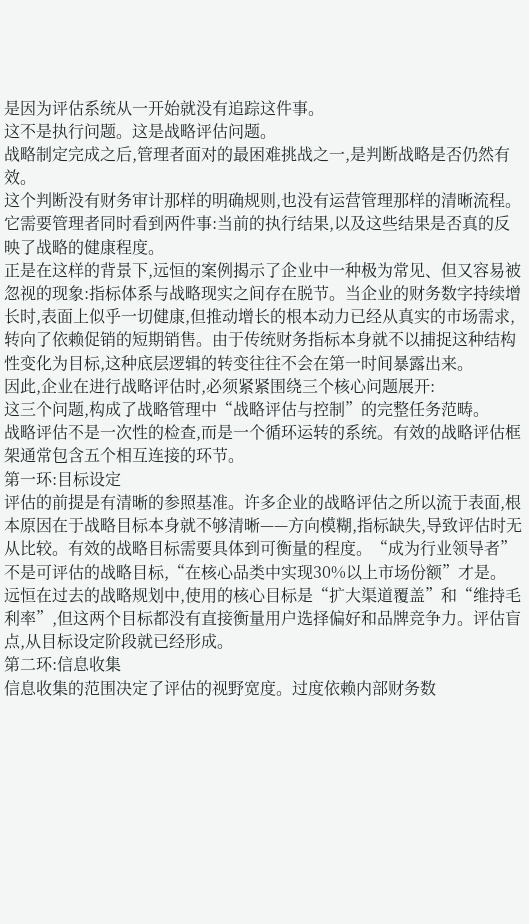是因为评估系统从一开始就没有追踪这件事。
这不是执行问题。这是战略评估问题。
战略制定完成之后,管理者面对的最困难挑战之一,是判断战略是否仍然有效。
这个判断没有财务审计那样的明确规则,也没有运营管理那样的清晰流程。它需要管理者同时看到两件事:当前的执行结果,以及这些结果是否真的反映了战略的健康程度。
正是在这样的背景下,远恒的案例揭示了企业中一种极为常见、但又容易被忽视的现象:指标体系与战略现实之间存在脱节。当企业的财务数字持续增长时,表面上似乎一切健康,但推动增长的根本动力已经从真实的市场需求,转向了依赖促销的短期销售。由于传统财务指标本身就不以捕捉这种结构性变化为目标,这种底层逻辑的转变往往不会在第一时间暴露出来。
因此,企业在进行战略评估时,必须紧紧围绕三个核心问题展开:
这三个问题,构成了战略管理中“战略评估与控制”的完整任务范畴。
战略评估不是一次性的检查,而是一个循环运转的系统。有效的战略评估框架通常包含五个相互连接的环节。
第一环:目标设定
评估的前提是有清晰的参照基准。许多企业的战略评估之所以流于表面,根本原因在于战略目标本身就不够清晰——方向模糊,指标缺失,导致评估时无从比较。有效的战略目标需要具体到可衡量的程度。“成为行业领导者”不是可评估的战略目标,“在核心品类中实现30%以上市场份额”才是。
远恒在过去的战略规划中,使用的核心目标是“扩大渠道覆盖”和“维持毛利率”,但这两个目标都没有直接衡量用户选择偏好和品牌竞争力。评估盲点,从目标设定阶段就已经形成。
第二环:信息收集
信息收集的范围决定了评估的视野宽度。过度依赖内部财务数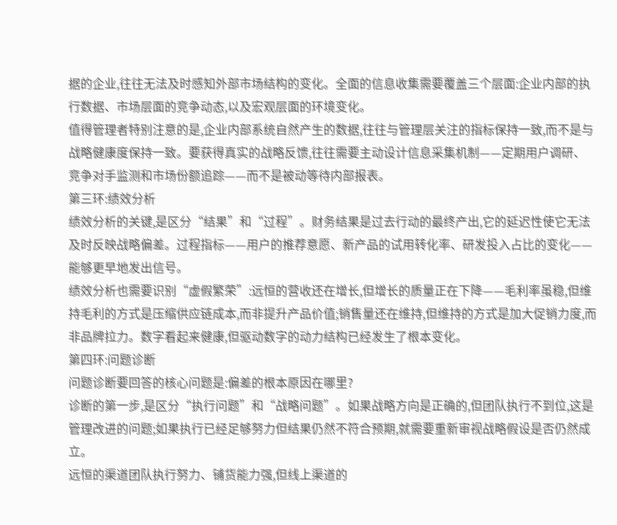据的企业,往往无法及时感知外部市场结构的变化。全面的信息收集需要覆盖三个层面:企业内部的执行数据、市场层面的竞争动态,以及宏观层面的环境变化。
值得管理者特别注意的是,企业内部系统自然产生的数据,往往与管理层关注的指标保持一致,而不是与战略健康度保持一致。要获得真实的战略反馈,往往需要主动设计信息采集机制——定期用户调研、竞争对手监测和市场份额追踪——而不是被动等待内部报表。
第三环:绩效分析
绩效分析的关键,是区分“结果”和“过程”。财务结果是过去行动的最终产出,它的延迟性使它无法及时反映战略偏差。过程指标——用户的推荐意愿、新产品的试用转化率、研发投入占比的变化——能够更早地发出信号。
绩效分析也需要识别“虚假繁荣”:远恒的营收还在增长,但增长的质量正在下降——毛利率虽稳,但维持毛利的方式是压缩供应链成本,而非提升产品价值;销售量还在维持,但维持的方式是加大促销力度,而非品牌拉力。数字看起来健康,但驱动数字的动力结构已经发生了根本变化。
第四环:问题诊断
问题诊断要回答的核心问题是:偏差的根本原因在哪里?
诊断的第一步,是区分“执行问题”和“战略问题”。如果战略方向是正确的,但团队执行不到位,这是管理改进的问题;如果执行已经足够努力但结果仍然不符合预期,就需要重新审视战略假设是否仍然成立。
远恒的渠道团队执行努力、铺货能力强,但线上渠道的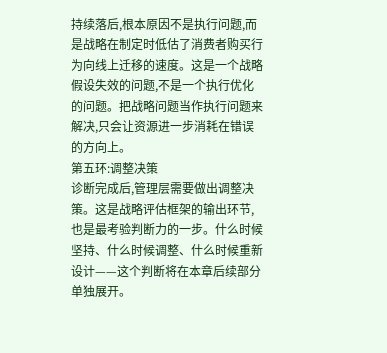持续落后,根本原因不是执行问题,而是战略在制定时低估了消费者购买行为向线上迁移的速度。这是一个战略假设失效的问题,不是一个执行优化的问题。把战略问题当作执行问题来解决,只会让资源进一步消耗在错误的方向上。
第五环:调整决策
诊断完成后,管理层需要做出调整决策。这是战略评估框架的输出环节,也是最考验判断力的一步。什么时候坚持、什么时候调整、什么时候重新设计——这个判断将在本章后续部分单独展开。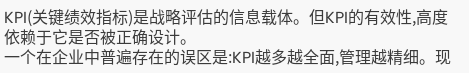KPI(关键绩效指标)是战略评估的信息载体。但KPI的有效性,高度依赖于它是否被正确设计。
一个在企业中普遍存在的误区是:KPI越多越全面,管理越精细。现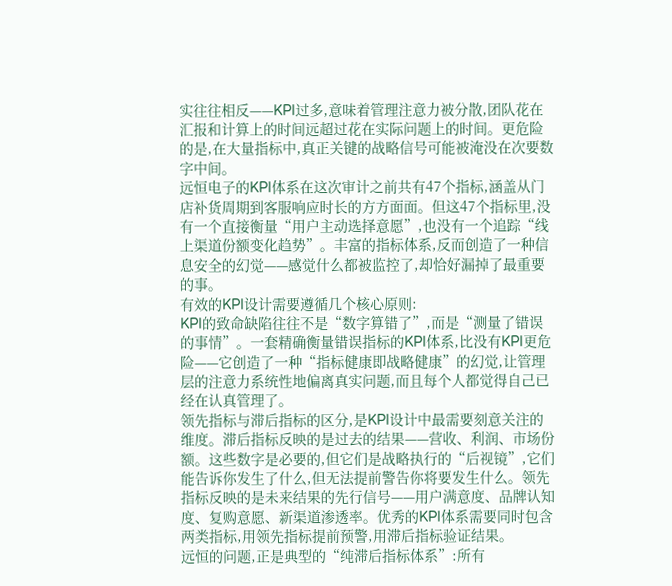实往往相反——KPI过多,意味着管理注意力被分散,团队花在汇报和计算上的时间远超过花在实际问题上的时间。更危险的是,在大量指标中,真正关键的战略信号可能被淹没在次要数字中间。
远恒电子的KPI体系在这次审计之前共有47个指标,涵盖从门店补货周期到客服响应时长的方方面面。但这47个指标里,没有一个直接衡量“用户主动选择意愿”,也没有一个追踪“线上渠道份额变化趋势”。丰富的指标体系,反而创造了一种信息安全的幻觉——感觉什么都被监控了,却恰好漏掉了最重要的事。
有效的KPI设计需要遵循几个核心原则:
KPI的致命缺陷往往不是“数字算错了”,而是“测量了错误的事情”。一套精确衡量错误指标的KPI体系,比没有KPI更危险——它创造了一种“指标健康即战略健康”的幻觉,让管理层的注意力系统性地偏离真实问题,而且每个人都觉得自己已经在认真管理了。
领先指标与滞后指标的区分,是KPI设计中最需要刻意关注的维度。滞后指标反映的是过去的结果——营收、利润、市场份额。这些数字是必要的,但它们是战略执行的“后视镜”,它们能告诉你发生了什么,但无法提前警告你将要发生什么。领先指标反映的是未来结果的先行信号——用户满意度、品牌认知度、复购意愿、新渠道渗透率。优秀的KPI体系需要同时包含两类指标,用领先指标提前预警,用滞后指标验证结果。
远恒的问题,正是典型的“纯滞后指标体系”:所有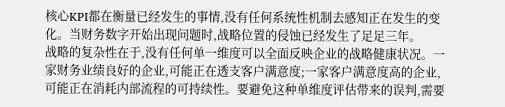核心KPI都在衡量已经发生的事情,没有任何系统性机制去感知正在发生的变化。当财务数字开始出现问题时,战略位置的侵蚀已经发生了足足三年。
战略的复杂性在于,没有任何单一维度可以全面反映企业的战略健康状况。一家财务业绩良好的企业,可能正在透支客户满意度;一家客户满意度高的企业,可能正在消耗内部流程的可持续性。要避免这种单维度评估带来的误判,需要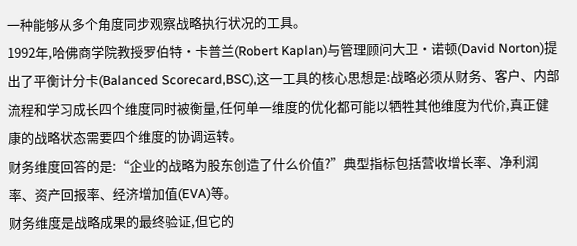一种能够从多个角度同步观察战略执行状况的工具。
1992年,哈佛商学院教授罗伯特·卡普兰(Robert Kaplan)与管理顾问大卫·诺顿(David Norton)提出了平衡计分卡(Balanced Scorecard,BSC),这一工具的核心思想是:战略必须从财务、客户、内部流程和学习成长四个维度同时被衡量,任何单一维度的优化都可能以牺牲其他维度为代价,真正健康的战略状态需要四个维度的协调运转。
财务维度回答的是:“企业的战略为股东创造了什么价值?”典型指标包括营收增长率、净利润率、资产回报率、经济增加值(EVA)等。
财务维度是战略成果的最终验证,但它的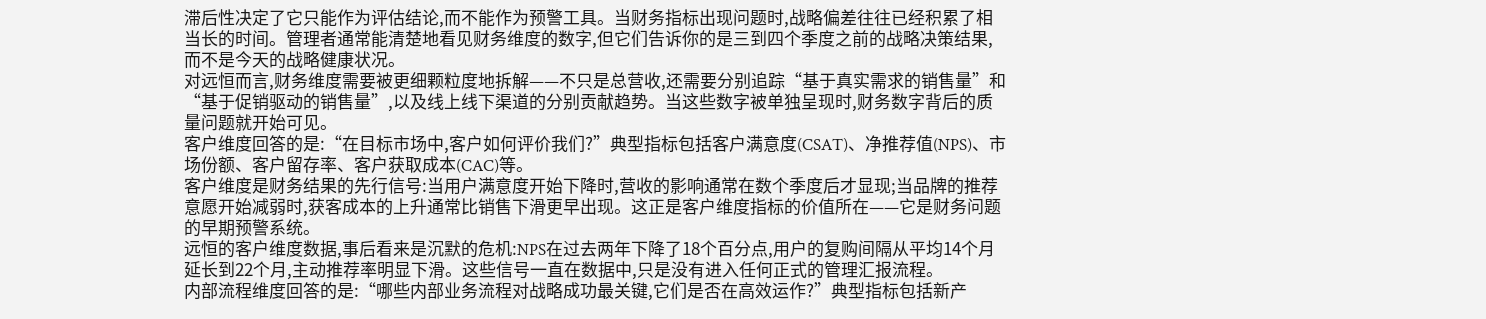滞后性决定了它只能作为评估结论,而不能作为预警工具。当财务指标出现问题时,战略偏差往往已经积累了相当长的时间。管理者通常能清楚地看见财务维度的数字,但它们告诉你的是三到四个季度之前的战略决策结果,而不是今天的战略健康状况。
对远恒而言,财务维度需要被更细颗粒度地拆解——不只是总营收,还需要分别追踪“基于真实需求的销售量”和“基于促销驱动的销售量”,以及线上线下渠道的分别贡献趋势。当这些数字被单独呈现时,财务数字背后的质量问题就开始可见。
客户维度回答的是:“在目标市场中,客户如何评价我们?”典型指标包括客户满意度(CSAT)、净推荐值(NPS)、市场份额、客户留存率、客户获取成本(CAC)等。
客户维度是财务结果的先行信号:当用户满意度开始下降时,营收的影响通常在数个季度后才显现;当品牌的推荐意愿开始减弱时,获客成本的上升通常比销售下滑更早出现。这正是客户维度指标的价值所在——它是财务问题的早期预警系统。
远恒的客户维度数据,事后看来是沉默的危机:NPS在过去两年下降了18个百分点,用户的复购间隔从平均14个月延长到22个月,主动推荐率明显下滑。这些信号一直在数据中,只是没有进入任何正式的管理汇报流程。
内部流程维度回答的是:“哪些内部业务流程对战略成功最关键,它们是否在高效运作?”典型指标包括新产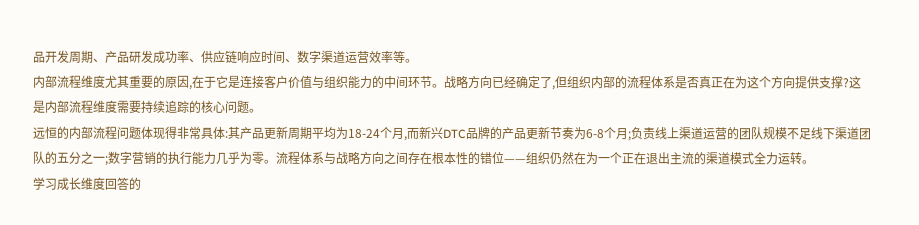品开发周期、产品研发成功率、供应链响应时间、数字渠道运营效率等。
内部流程维度尤其重要的原因,在于它是连接客户价值与组织能力的中间环节。战略方向已经确定了,但组织内部的流程体系是否真正在为这个方向提供支撑?这是内部流程维度需要持续追踪的核心问题。
远恒的内部流程问题体现得非常具体:其产品更新周期平均为18-24个月,而新兴DTC品牌的产品更新节奏为6-8个月;负责线上渠道运营的团队规模不足线下渠道团队的五分之一;数字营销的执行能力几乎为零。流程体系与战略方向之间存在根本性的错位——组织仍然在为一个正在退出主流的渠道模式全力运转。
学习成长维度回答的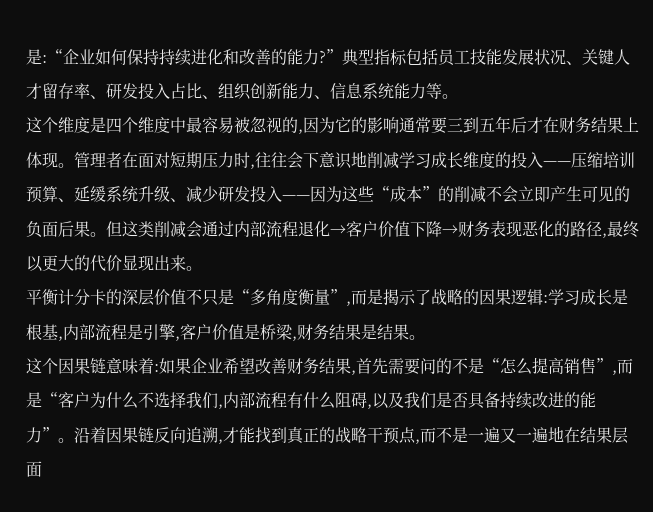是:“企业如何保持持续进化和改善的能力?”典型指标包括员工技能发展状况、关键人才留存率、研发投入占比、组织创新能力、信息系统能力等。
这个维度是四个维度中最容易被忽视的,因为它的影响通常要三到五年后才在财务结果上体现。管理者在面对短期压力时,往往会下意识地削减学习成长维度的投入——压缩培训预算、延缓系统升级、减少研发投入——因为这些“成本”的削减不会立即产生可见的负面后果。但这类削减会通过内部流程退化→客户价值下降→财务表现恶化的路径,最终以更大的代价显现出来。
平衡计分卡的深层价值不只是“多角度衡量”,而是揭示了战略的因果逻辑:学习成长是根基,内部流程是引擎,客户价值是桥梁,财务结果是结果。
这个因果链意味着:如果企业希望改善财务结果,首先需要问的不是“怎么提高销售”,而是“客户为什么不选择我们,内部流程有什么阻碍,以及我们是否具备持续改进的能力”。沿着因果链反向追溯,才能找到真正的战略干预点,而不是一遍又一遍地在结果层面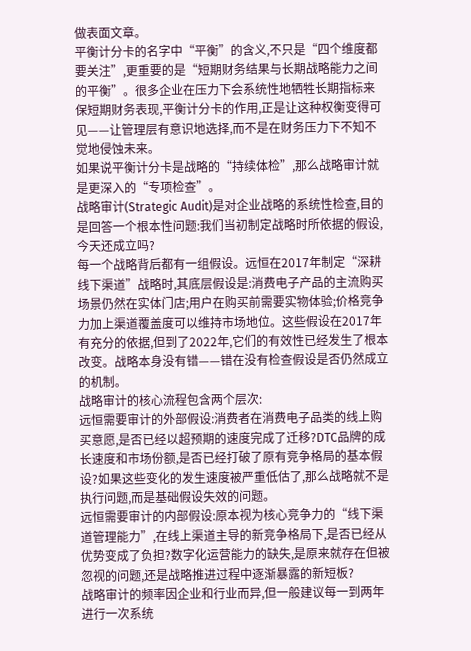做表面文章。
平衡计分卡的名字中“平衡”的含义,不只是“四个维度都要关注”,更重要的是“短期财务结果与长期战略能力之间的平衡”。很多企业在压力下会系统性地牺牲长期指标来保短期财务表现,平衡计分卡的作用,正是让这种权衡变得可见——让管理层有意识地选择,而不是在财务压力下不知不觉地侵蚀未来。
如果说平衡计分卡是战略的“持续体检”,那么战略审计就是更深入的“专项检查”。
战略审计(Strategic Audit)是对企业战略的系统性检查,目的是回答一个根本性问题:我们当初制定战略时所依据的假设,今天还成立吗?
每一个战略背后都有一组假设。远恒在2017年制定“深耕线下渠道”战略时,其底层假设是:消费电子产品的主流购买场景仍然在实体门店;用户在购买前需要实物体验;价格竞争力加上渠道覆盖度可以维持市场地位。这些假设在2017年有充分的依据,但到了2022年,它们的有效性已经发生了根本改变。战略本身没有错——错在没有检查假设是否仍然成立的机制。
战略审计的核心流程包含两个层次:
远恒需要审计的外部假设:消费者在消费电子品类的线上购买意愿,是否已经以超预期的速度完成了迁移?DTC品牌的成长速度和市场份额,是否已经打破了原有竞争格局的基本假设?如果这些变化的发生速度被严重低估了,那么战略就不是执行问题,而是基础假设失效的问题。
远恒需要审计的内部假设:原本视为核心竞争力的“线下渠道管理能力”,在线上渠道主导的新竞争格局下,是否已经从优势变成了负担?数字化运营能力的缺失,是原来就存在但被忽视的问题,还是战略推进过程中逐渐暴露的新短板?
战略审计的频率因企业和行业而异,但一般建议每一到两年进行一次系统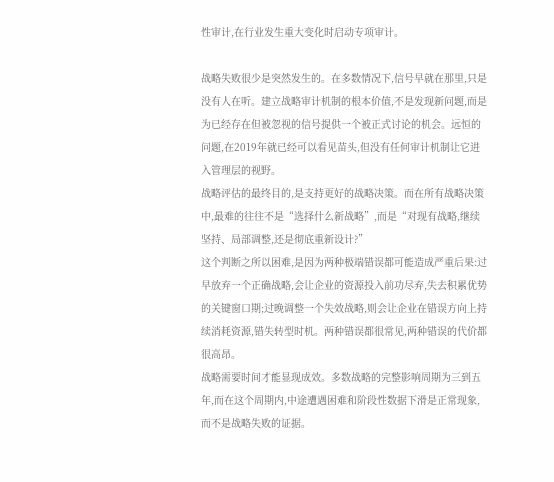性审计,在行业发生重大变化时启动专项审计。

战略失败很少是突然发生的。在多数情况下,信号早就在那里,只是没有人在听。建立战略审计机制的根本价值,不是发现新问题,而是为已经存在但被忽视的信号提供一个被正式讨论的机会。远恒的问题,在2019年就已经可以看见苗头,但没有任何审计机制让它进入管理层的视野。
战略评估的最终目的,是支持更好的战略决策。而在所有战略决策中,最难的往往不是“选择什么新战略”,而是“对现有战略,继续坚持、局部调整,还是彻底重新设计?”
这个判断之所以困难,是因为两种极端错误都可能造成严重后果:过早放弃一个正确战略,会让企业的资源投入前功尽弃,失去积累优势的关键窗口期;过晚调整一个失效战略,则会让企业在错误方向上持续消耗资源,错失转型时机。两种错误都很常见,两种错误的代价都很高昂。
战略需要时间才能显现成效。多数战略的完整影响周期为三到五年,而在这个周期内,中途遭遇困难和阶段性数据下滑是正常现象,而不是战略失败的证据。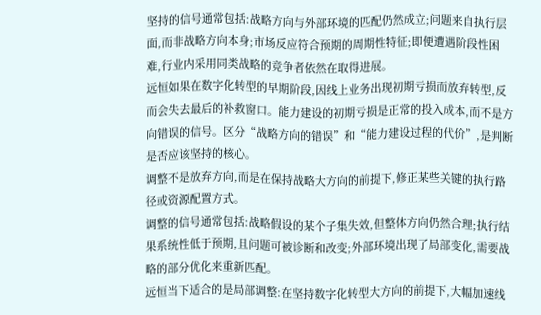坚持的信号通常包括:战略方向与外部环境的匹配仍然成立;问题来自执行层面,而非战略方向本身;市场反应符合预期的周期性特征;即便遭遇阶段性困难,行业内采用同类战略的竞争者依然在取得进展。
远恒如果在数字化转型的早期阶段,因线上业务出现初期亏损而放弃转型,反而会失去最后的补救窗口。能力建设的初期亏损是正常的投入成本,而不是方向错误的信号。区分“战略方向的错误”和“能力建设过程的代价”,是判断是否应该坚持的核心。
调整不是放弃方向,而是在保持战略大方向的前提下,修正某些关键的执行路径或资源配置方式。
调整的信号通常包括:战略假设的某个子集失效,但整体方向仍然合理;执行结果系统性低于预期,且问题可被诊断和改变;外部环境出现了局部变化,需要战略的部分优化来重新匹配。
远恒当下适合的是局部调整:在坚持数字化转型大方向的前提下,大幅加速线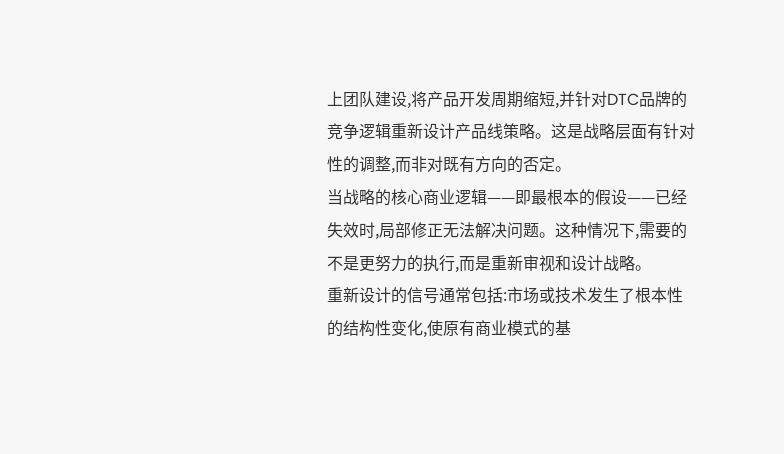上团队建设,将产品开发周期缩短,并针对DTC品牌的竞争逻辑重新设计产品线策略。这是战略层面有针对性的调整,而非对既有方向的否定。
当战略的核心商业逻辑——即最根本的假设——已经失效时,局部修正无法解决问题。这种情况下,需要的不是更努力的执行,而是重新审视和设计战略。
重新设计的信号通常包括:市场或技术发生了根本性的结构性变化,使原有商业模式的基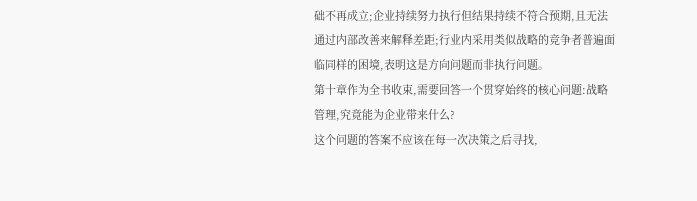础不再成立;企业持续努力执行但结果持续不符合预期,且无法通过内部改善来解释差距;行业内采用类似战略的竞争者普遍面临同样的困境,表明这是方向问题而非执行问题。
第十章作为全书收束,需要回答一个贯穿始终的核心问题:战略管理,究竟能为企业带来什么?
这个问题的答案不应该在每一次决策之后寻找,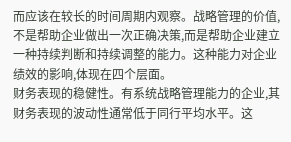而应该在较长的时间周期内观察。战略管理的价值,不是帮助企业做出一次正确决策,而是帮助企业建立一种持续判断和持续调整的能力。这种能力对企业绩效的影响,体现在四个层面。
财务表现的稳健性。有系统战略管理能力的企业,其财务表现的波动性通常低于同行平均水平。这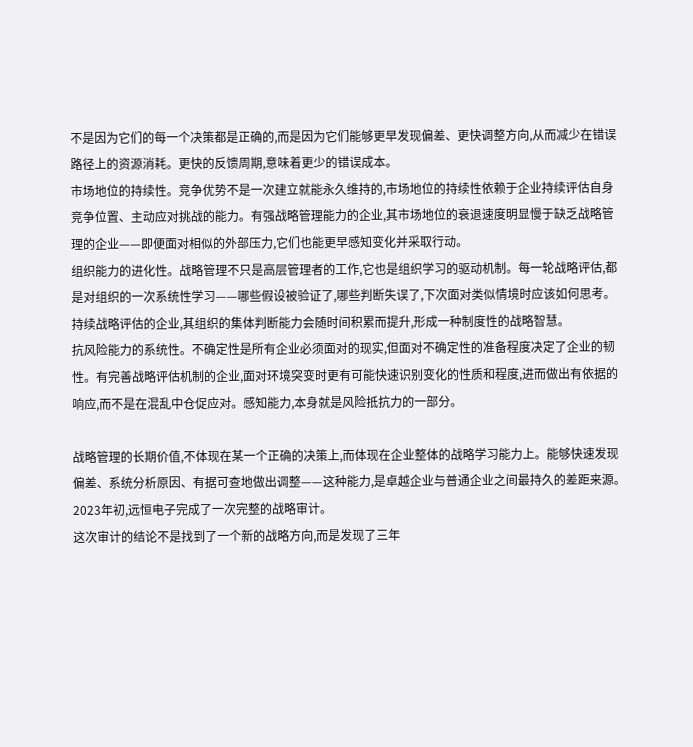不是因为它们的每一个决策都是正确的,而是因为它们能够更早发现偏差、更快调整方向,从而减少在错误路径上的资源消耗。更快的反馈周期,意味着更少的错误成本。
市场地位的持续性。竞争优势不是一次建立就能永久维持的,市场地位的持续性依赖于企业持续评估自身竞争位置、主动应对挑战的能力。有强战略管理能力的企业,其市场地位的衰退速度明显慢于缺乏战略管理的企业——即便面对相似的外部压力,它们也能更早感知变化并采取行动。
组织能力的进化性。战略管理不只是高层管理者的工作,它也是组织学习的驱动机制。每一轮战略评估,都是对组织的一次系统性学习——哪些假设被验证了,哪些判断失误了,下次面对类似情境时应该如何思考。持续战略评估的企业,其组织的集体判断能力会随时间积累而提升,形成一种制度性的战略智慧。
抗风险能力的系统性。不确定性是所有企业必须面对的现实,但面对不确定性的准备程度决定了企业的韧性。有完善战略评估机制的企业,面对环境突变时更有可能快速识别变化的性质和程度,进而做出有依据的响应,而不是在混乱中仓促应对。感知能力,本身就是风险抵抗力的一部分。

战略管理的长期价值,不体现在某一个正确的决策上,而体现在企业整体的战略学习能力上。能够快速发现偏差、系统分析原因、有据可查地做出调整——这种能力,是卓越企业与普通企业之间最持久的差距来源。
2023年初,远恒电子完成了一次完整的战略审计。
这次审计的结论不是找到了一个新的战略方向,而是发现了三年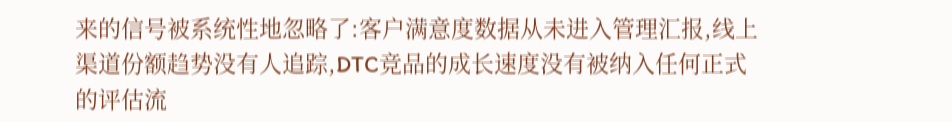来的信号被系统性地忽略了:客户满意度数据从未进入管理汇报,线上渠道份额趋势没有人追踪,DTC竞品的成长速度没有被纳入任何正式的评估流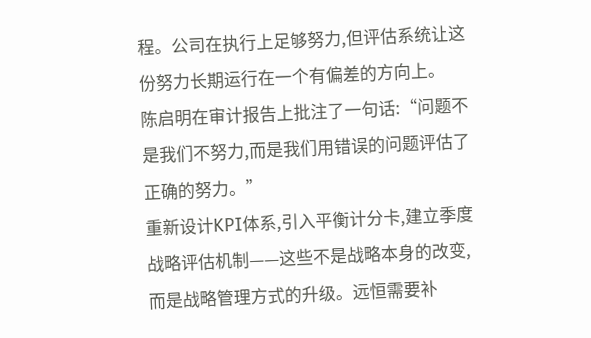程。公司在执行上足够努力,但评估系统让这份努力长期运行在一个有偏差的方向上。
陈启明在审计报告上批注了一句话:“问题不是我们不努力,而是我们用错误的问题评估了正确的努力。”
重新设计KPI体系,引入平衡计分卡,建立季度战略评估机制——这些不是战略本身的改变,而是战略管理方式的升级。远恒需要补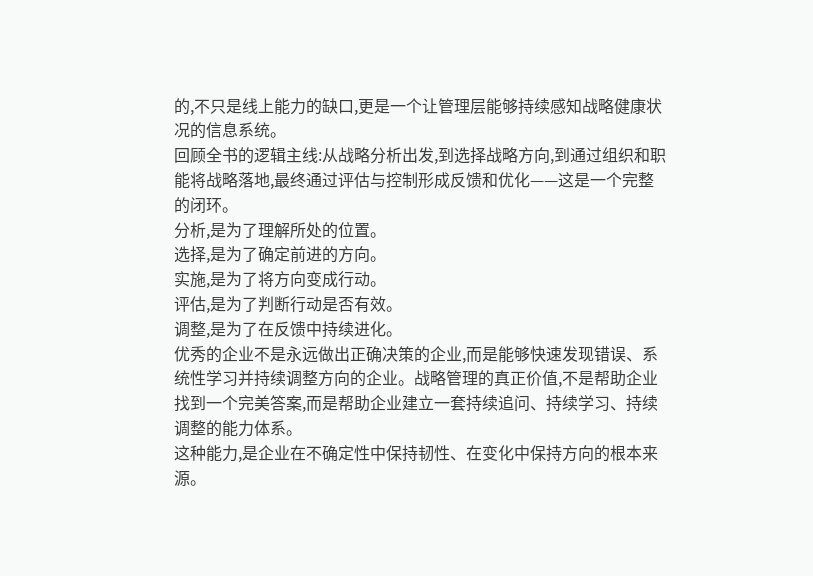的,不只是线上能力的缺口,更是一个让管理层能够持续感知战略健康状况的信息系统。
回顾全书的逻辑主线:从战略分析出发,到选择战略方向,到通过组织和职能将战略落地,最终通过评估与控制形成反馈和优化——这是一个完整的闭环。
分析,是为了理解所处的位置。
选择,是为了确定前进的方向。
实施,是为了将方向变成行动。
评估,是为了判断行动是否有效。
调整,是为了在反馈中持续进化。
优秀的企业不是永远做出正确决策的企业,而是能够快速发现错误、系统性学习并持续调整方向的企业。战略管理的真正价值,不是帮助企业找到一个完美答案,而是帮助企业建立一套持续追问、持续学习、持续调整的能力体系。
这种能力,是企业在不确定性中保持韧性、在变化中保持方向的根本来源。